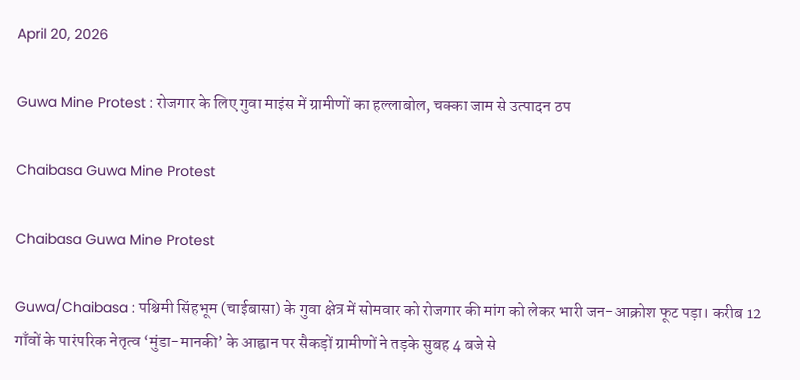April 20, 2026

Guwa Mine Protest : रोजगार के लिए गुवा माइंस में ग्रामीणों का हल्लाबोल, चक्का जाम से उत्पादन ठप

Chaibasa Guwa Mine Protest

Chaibasa Guwa Mine Protest

Guwa/Chaibasa : पश्चिमी सिंहभूम (चाईबासा) के गुवा क्षेत्र में सोमवार को रोजगार की मांग को लेकर भारी जन-आक्रोश फूट पड़ा। करीब 12 गाँवों के पारंपरिक नेतृत्व ‘मुंडा-मानकी’ के आह्वान पर सैकड़ों ग्रामीणों ने तड़के सुबह 4 बजे से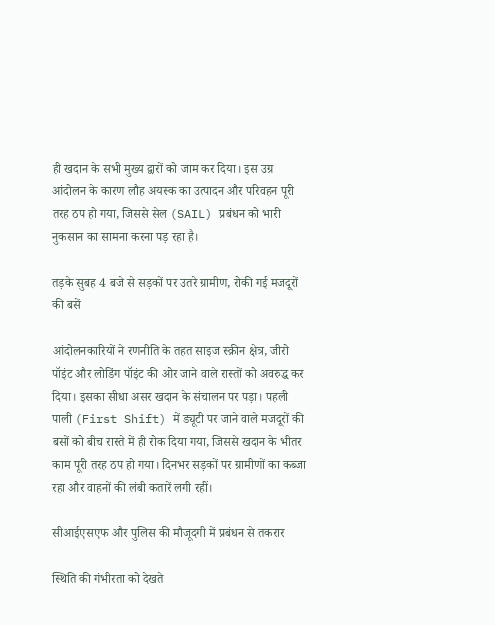ही खदान के सभी मुख्य द्वारों को जाम कर दिया। इस उग्र आंदोलन के कारण लौह अयस्क का उत्पादन और परिवहन पूरी तरह ठप हो गया, जिससे सेल (SAIL) प्रबंधन को भारी नुकसान का सामना करना पड़ रहा है।

तड़के सुबह 4 बजे से सड़कों पर उतरे ग्रामीण, रोकी गई मजदूरों की बसें

आंदोलनकारियों ने रणनीति के तहत साइज स्क्रीन क्षेत्र, जीरो पॉइंट और लोडिंग पॉइंट की ओर जाने वाले रास्तों को अवरुद्ध कर दिया। इसका सीधा असर खदान के संचालन पर पड़ा। पहली पाली (First Shift) में ड्यूटी पर जाने वाले मजदूरों की बसों को बीच रास्ते में ही रोक दिया गया, जिससे खदान के भीतर काम पूरी तरह ठप हो गया। दिनभर सड़कों पर ग्रामीणों का कब्जा रहा और वाहनों की लंबी कतारें लगी रहीं।

सीआईएसएफ और पुलिस की मौजूदगी में प्रबंधन से तकरार

स्थिति की गंभीरता को देखते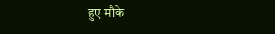हुए मौके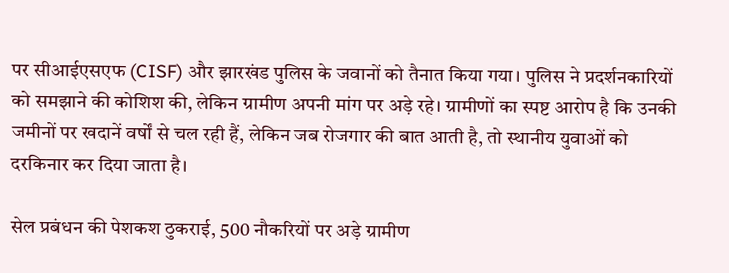पर सीआईएसएफ (CISF) और झारखंड पुलिस के जवानों को तैनात किया गया। पुलिस ने प्रदर्शनकारियों को समझाने की कोशिश की, लेकिन ग्रामीण अपनी मांग पर अड़े रहे। ग्रामीणों का स्पष्ट आरोप है कि उनकी जमीनों पर खदानें वर्षों से चल रही हैं, लेकिन जब रोजगार की बात आती है, तो स्थानीय युवाओं को दरकिनार कर दिया जाता है।

सेल प्रबंधन की पेशकश ठुकराई, 500 नौकरियों पर अड़े ग्रामीण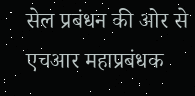सेल प्रबंधन की ओर से एचआर महाप्रबंधक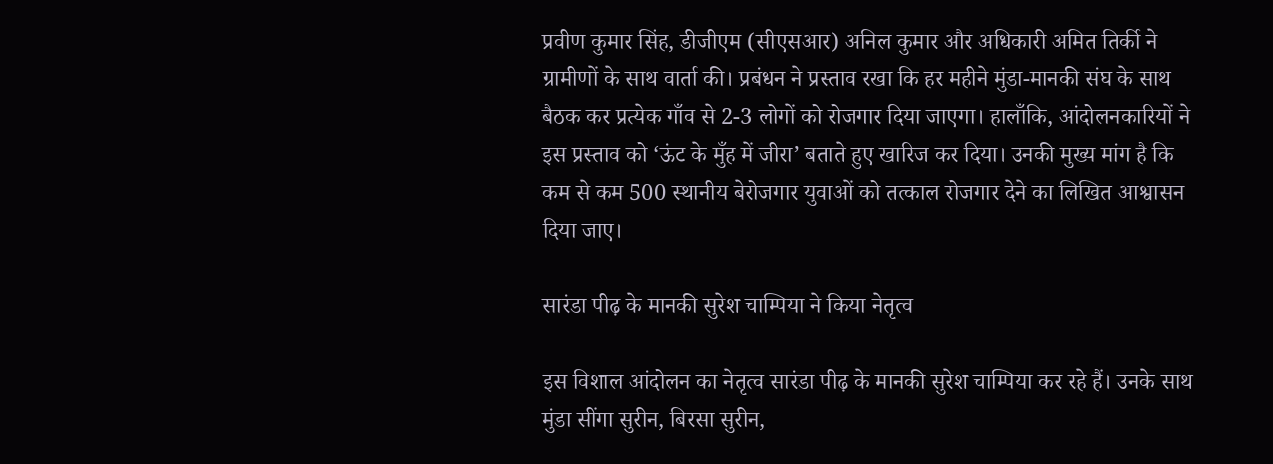प्रवीण कुमार सिंह, डीजीएम (सीएसआर) अनिल कुमार और अधिकारी अमित तिर्की ने ग्रामीणों के साथ वार्ता की। प्रबंधन ने प्रस्ताव रखा कि हर महीने मुंडा-मानकी संघ के साथ बैठक कर प्रत्येक गाँव से 2-3 लोगों को रोजगार दिया जाएगा। हालाँकि, आंदोलनकारियों ने इस प्रस्ताव को ‘ऊंट के मुँह में जीरा’ बताते हुए खारिज कर दिया। उनकी मुख्य मांग है कि कम से कम 500 स्थानीय बेरोजगार युवाओं को तत्काल रोजगार देने का लिखित आश्वासन दिया जाए।

सारंडा पीढ़ के मानकी सुरेश चाम्पिया ने किया नेतृत्व

इस विशाल आंदोलन का नेतृत्व सारंडा पीढ़ के मानकी सुरेश चाम्पिया कर रहे हैं। उनके साथ मुंडा सींगा सुरीन, बिरसा सुरीन,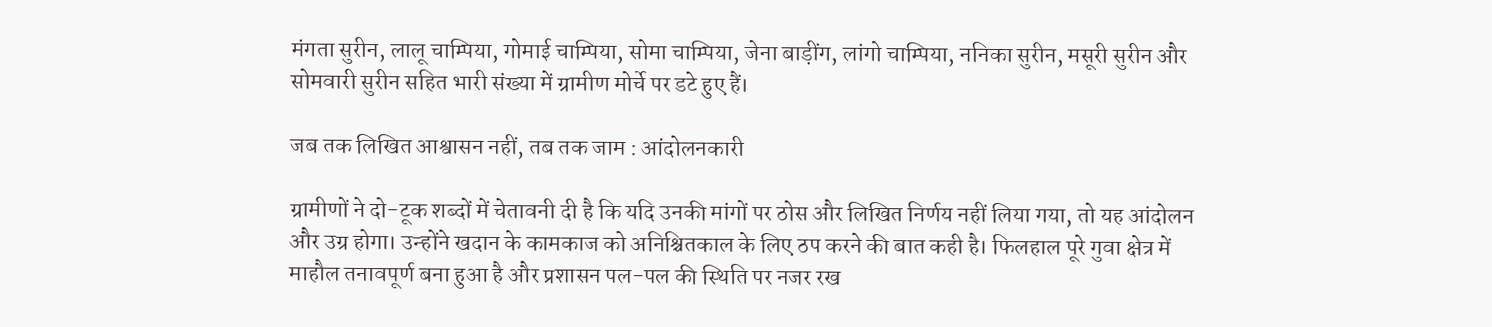मंगता सुरीन, लालू चाम्पिया, गोमाई चाम्पिया, सोमा चाम्पिया, जेना बाड़ींग, लांगो चाम्पिया, ननिका सुरीन, मसूरी सुरीन और सोमवारी सुरीन सहित भारी संख्या में ग्रामीण मोर्चे पर डटे हुए हैं।

जब तक लिखित आश्वासन नहीं, तब तक जाम : आंदोलनकारी

ग्रामीणों ने दो-टूक शब्दों में चेतावनी दी है कि यदि उनकी मांगों पर ठोस और लिखित निर्णय नहीं लिया गया, तो यह आंदोलन और उग्र होगा। उन्होंने खदान के कामकाज को अनिश्चितकाल के लिए ठप करने की बात कही है। फिलहाल पूरे गुवा क्षेत्र में माहौल तनावपूर्ण बना हुआ है और प्रशासन पल-पल की स्थिति पर नजर रख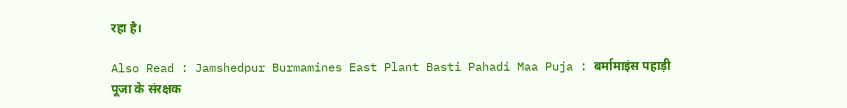रहा है।

Also Read : Jamshedpur Burmamines East Plant Basti Pahadi Maa Puja : बर्मामाइंस पहाड़ी पूजा के संरक्षक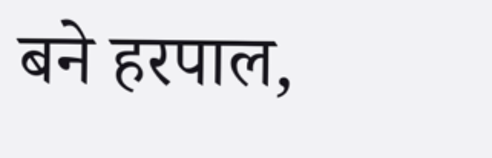बने हरपाल,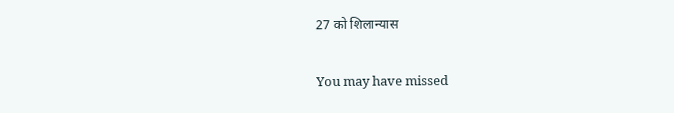27 को शिलान्यास

You may have missed